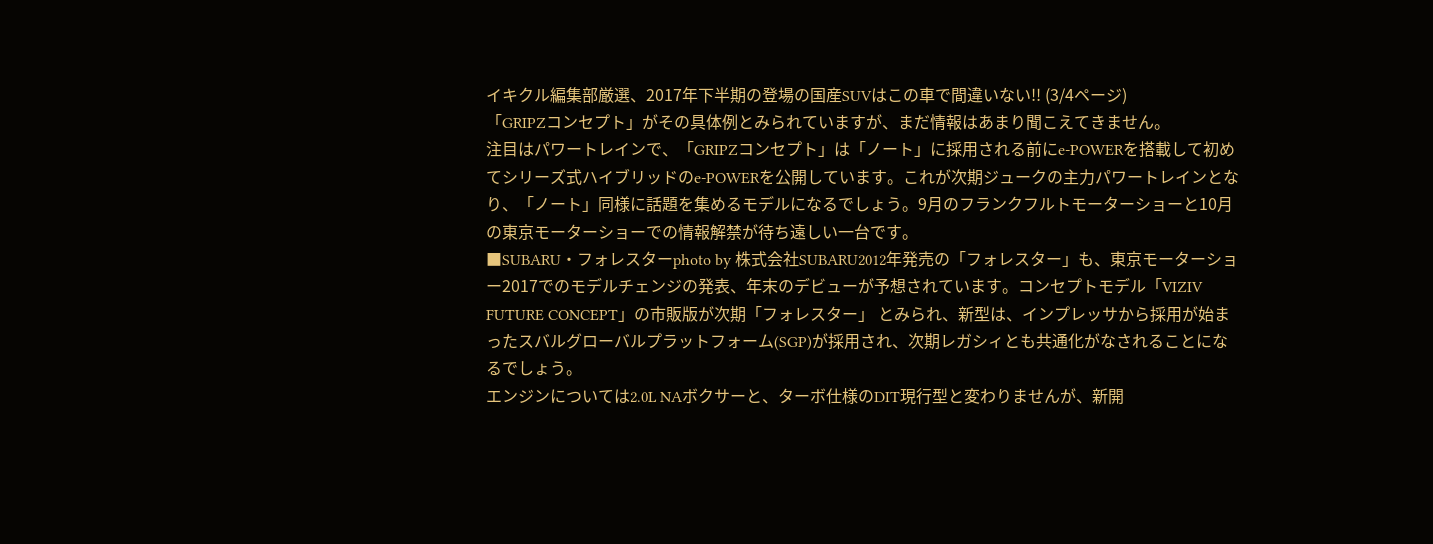イキクル編集部厳選、2017年下半期の登場の国産SUVはこの車で間違いない!! (3/4ページ)
「GRIPZコンセプト」がその具体例とみられていますが、まだ情報はあまり聞こえてきません。
注目はパワートレインで、「GRIPZコンセプト」は「ノート」に採用される前にe-POWERを搭載して初めてシリーズ式ハイブリッドのe-POWERを公開しています。これが次期ジュークの主力パワートレインとなり、「ノート」同様に話題を集めるモデルになるでしょう。9月のフランクフルトモーターショーと10月の東京モーターショーでの情報解禁が待ち遠しい一台です。
■SUBARU・フォレスターphoto by 株式会社SUBARU2012年発売の「フォレスター」も、東京モーターショー2017でのモデルチェンジの発表、年末のデビューが予想されています。コンセプトモデル「VIZIV FUTURE CONCEPT」の市販版が次期「フォレスター」 とみられ、新型は、インプレッサから採用が始まったスバルグローバルプラットフォーム(SGP)が採用され、次期レガシィとも共通化がなされることになるでしょう。
エンジンについては2.0L NAボクサーと、ターボ仕様のDIT現行型と変わりませんが、新開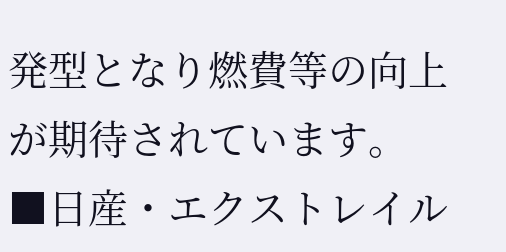発型となり燃費等の向上が期待されています。
■日産・エクストレイル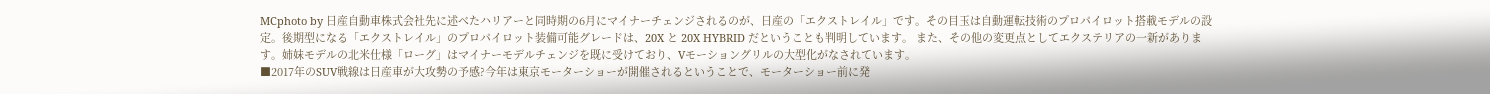MCphoto by 日産自動車株式会社先に述べたハリアーと同時期の6月にマイナーチェンジされるのが、日産の「エクストレイル」です。その目玉は自動運転技術のプロパイロット搭載モデルの設定。後期型になる「エクストレイル」のプロパイロット装備可能グレードは、20X と 20X HYBRID だということも判明しています。 また、その他の変更点としてエクステリアの一新があります。姉妹モデルの北米仕様「ローグ」はマイナーモデルチェンジを既に受けており、Vモーショングリルの大型化がなされています。
■2017年のSUV戦線は日産車が大攻勢の予感?今年は東京モーターショーが開催されるということで、モーターショー前に発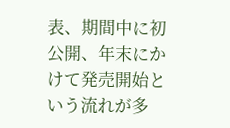表、期間中に初公開、年末にかけて発売開始という流れが多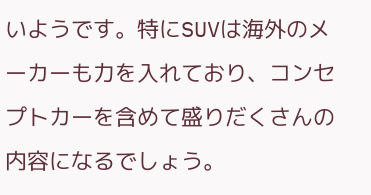いようです。特にSUVは海外のメーカーも力を入れており、コンセプトカーを含めて盛りだくさんの内容になるでしょう。